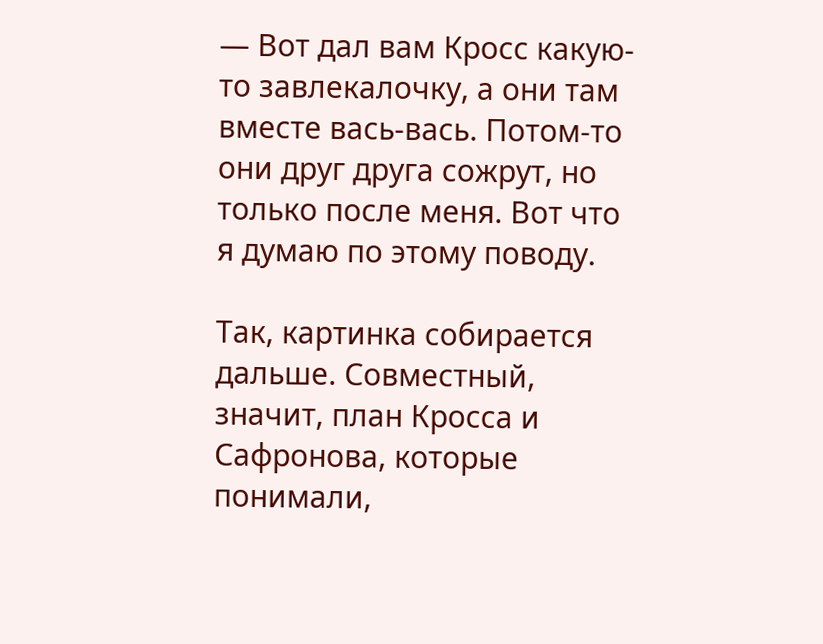— Вот дал вам Кросс какую-то завлекалочку, а они там вместе вась-вась. Потом-то они друг друга сожрут, но только после меня. Вот что я думаю по этому поводу.

Так, картинка собирается дальше. Совместный, значит, план Кросса и Сафронова, которые понимали,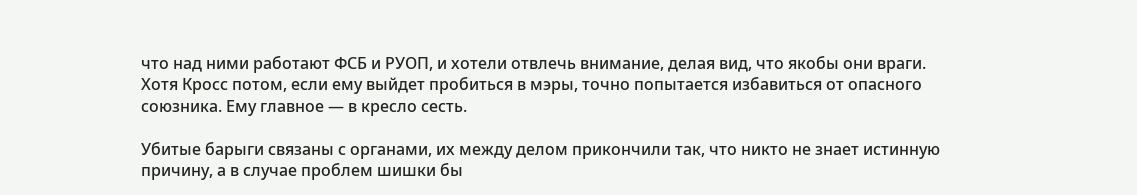что над ними работают ФСБ и РУОП, и хотели отвлечь внимание, делая вид, что якобы они враги. Хотя Кросс потом, если ему выйдет пробиться в мэры, точно попытается избавиться от опасного союзника. Ему главное — в кресло сесть.

Убитые барыги связаны с органами, их между делом прикончили так, что никто не знает истинную причину, а в случае проблем шишки бы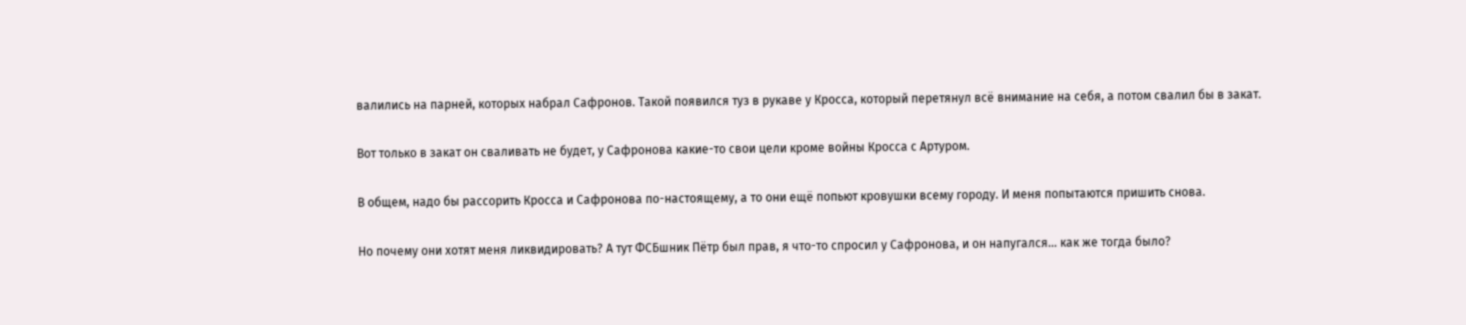валились на парней, которых набрал Сафронов. Такой появился туз в рукаве у Кросса, который перетянул всё внимание на себя, а потом свалил бы в закат.

Вот только в закат он сваливать не будет, у Сафронова какие-то свои цели кроме войны Кросса с Артуром.

В общем, надо бы рассорить Кросса и Сафронова по-настоящему, а то они ещё попьют кровушки всему городу. И меня попытаются пришить снова.

Но почему они хотят меня ликвидировать? А тут ФСБшник Пётр был прав, я что-то спросил у Сафронова, и он напугался… как же тогда было?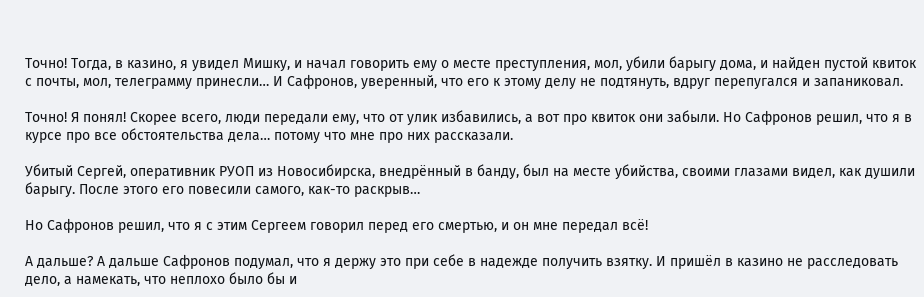Точно! Тогда, в казино, я увидел Мишку, и начал говорить ему о месте преступления, мол, убили барыгу дома, и найден пустой квиток с почты, мол, телеграмму принесли… И Сафронов, уверенный, что его к этому делу не подтянуть, вдруг перепугался и запаниковал.

Точно! Я понял! Скорее всего, люди передали ему, что от улик избавились, а вот про квиток они забыли. Но Сафронов решил, что я в курсе про все обстоятельства дела… потому что мне про них рассказали.

Убитый Сергей, оперативник РУОП из Новосибирска, внедрённый в банду, был на месте убийства, своими глазами видел, как душили барыгу. После этого его повесили самого, как-то раскрыв…

Но Сафронов решил, что я с этим Сергеем говорил перед его смертью, и он мне передал всё!

А дальше? А дальше Сафронов подумал, что я держу это при себе в надежде получить взятку. И пришёл в казино не расследовать дело, а намекать, что неплохо было бы и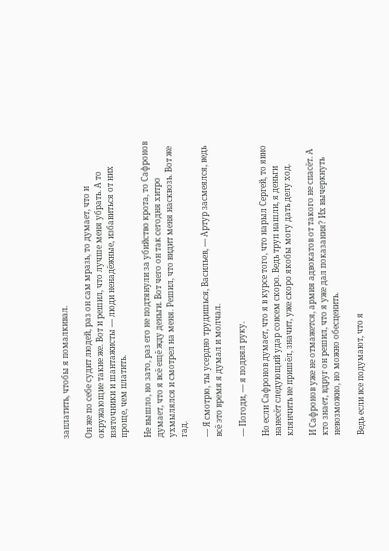заплатить, чтобы я помалкивал.

Он же по себе судит людей, раз он сам мразь, то думает, что и окружающие такие же. Вот и решил, что лучше меня убрать. А то взяточники и шантажисты — люди ненадёжные, избавиться от них проще, чем платить.

Не вышло, но зато, раз его не подтянули за убийство крота, то Сафронов думает, что я всё ещё жду деньги. Вот чего он так сегодня хитро ухмылялся и смотрел на меня. Решил, что видит меня насквозь. Вот же гад.

— Я смотрю, ты усердно трудишься, Васильев, — Артур засмеялся, ведь всё это время я думал и молчал.

— Погоди, — я поднял руку.

Но если Сафронов думает, что я в курсе того, что нарыл Сергей, то явно нанесёт следующий удар совсем скоро. Ведь труп нашли, я деньги клянчить не пришёл, значит, уже скоро якобы могу дать делу ход.

И Сафронов уже не отмажется, армия адвокатов от такого не спасёт. А кто знает, вдруг он решил, что я уже дал показания? Их вычеркнуть невозможно, но можно обесценить.

Ведь если все подумают, что я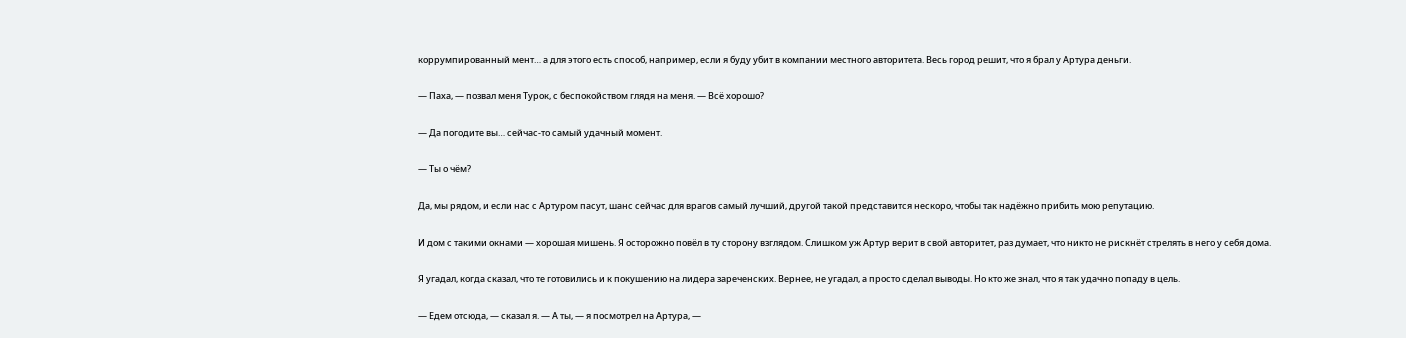коррумпированный мент… а для этого есть способ, например, если я буду убит в компании местного авторитета. Весь город решит, что я брал у Артура деньги.

— Паха, — позвал меня Турок, с беспокойством глядя на меня. — Всё хорошо?

— Да погодите вы… сейчас-то самый удачный момент.

— Ты о чём?

Да, мы рядом, и если нас с Артуром пасут, шанс сейчас для врагов самый лучший, другой такой представится нескоро, чтобы так надёжно прибить мою репутацию.

И дом с такими окнами — хорошая мишень. Я осторожно повёл в ту сторону взглядом. Слишком уж Артур верит в свой авторитет, раз думает, что никто не рискнёт стрелять в него у себя дома.

Я угадал, когда сказал, что те готовились и к покушению на лидера зареченских. Вернее, не угадал, а просто сделал выводы. Но кто же знал, что я так удачно попаду в цель.

— Едем отсюда, — сказал я. — А ты, — я посмотрел на Артура, —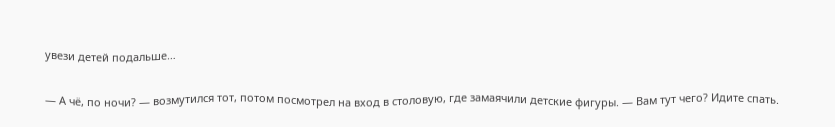увези детей подальше…

— А чё, по ночи? — возмутился тот, потом посмотрел на вход в столовую, где замаячили детские фигуры. — Вам тут чего? Идите спать.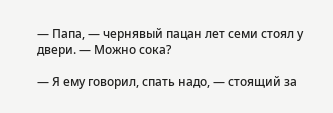— Папа, — чернявый пацан лет семи стоял у двери. — Можно сока?

— Я ему говорил, спать надо, — стоящий за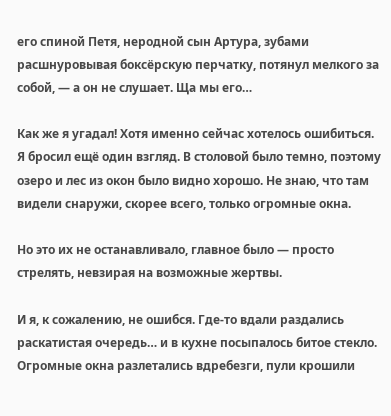его спиной Петя, неродной сын Артура, зубами расшнуровывая боксёрскую перчатку, потянул мелкого за собой, — а он не слушает. Ща мы его…

Как же я угадал! Хотя именно сейчас хотелось ошибиться. Я бросил ещё один взгляд. В столовой было темно, поэтому озеро и лес из окон было видно хорошо. Не знаю, что там видели снаружи, скорее всего, только огромные окна.

Но это их не останавливало, главное было — просто стрелять, невзирая на возможные жертвы.

И я, к сожалению, не ошибся. Где-то вдали раздались раскатистая очередь… и в кухне посыпалось битое стекло. Огромные окна разлетались вдребезги, пули крошили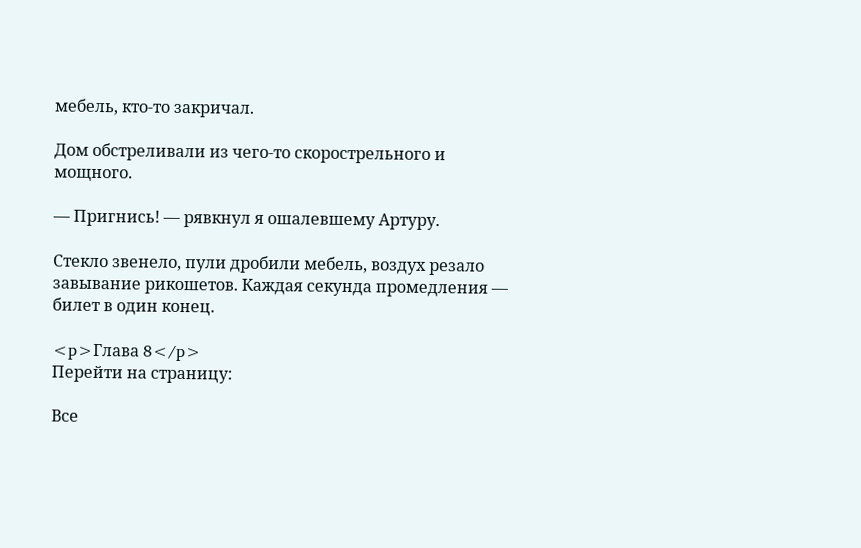мебель, кто-то закричал.

Дом обстреливали из чего-то скорострельного и мощного.

— Пригнись! — рявкнул я ошалевшему Артуру.

Стекло звенело, пули дробили мебель, воздух резало завывание рикошетов. Каждая секунда промедления — билет в один конец.

<p>Глава 8</p>
Перейти на страницу:

Все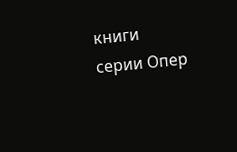книги серии Опер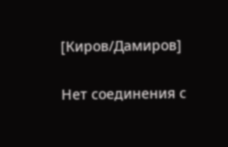[Киров/Дамиров]

Нет соединения с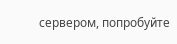сервером, попробуйте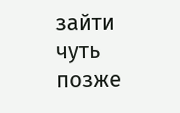зайти чуть позже